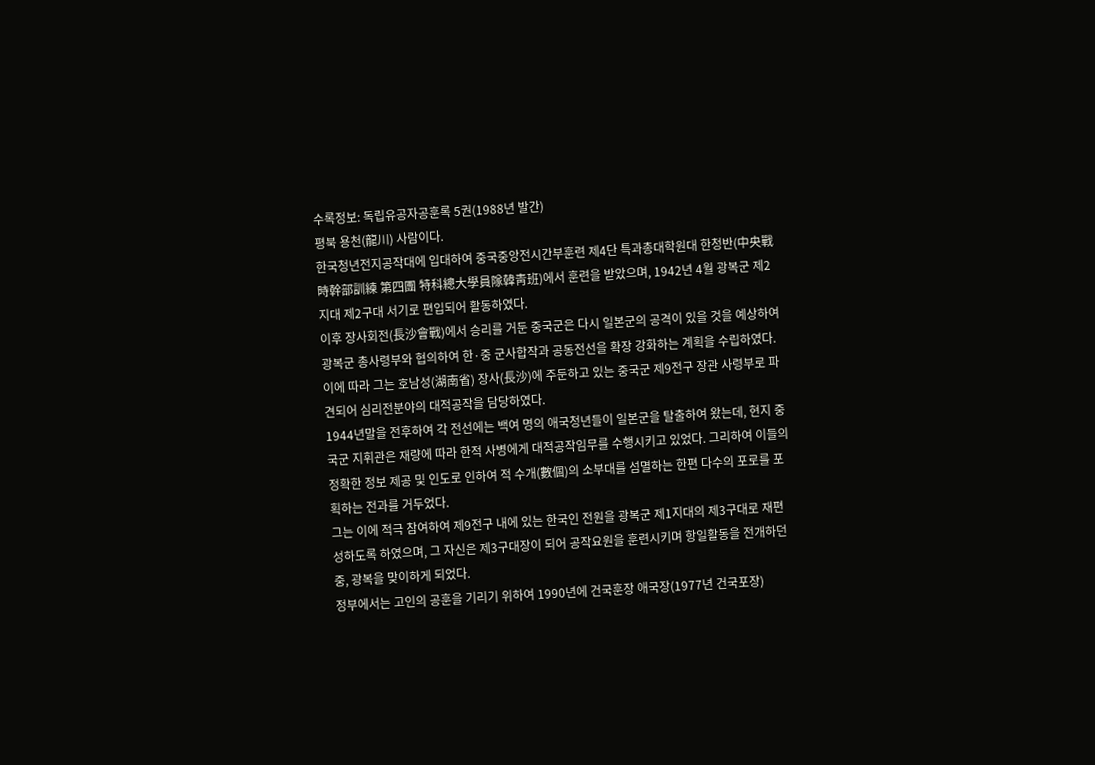수록정보: 독립유공자공훈록 5권(1988년 발간)
평북 용천(龍川) 사람이다.
한국청년전지공작대에 입대하여 중국중앙전시간부훈련 제4단 특과총대학원대 한청반(中央戰時幹部訓練 第四團 特科總大學員隊韓靑班)에서 훈련을 받았으며, 1942년 4월 광복군 제2지대 제2구대 서기로 편입되어 활동하였다.
이후 장사회전(長沙會戰)에서 승리를 거둔 중국군은 다시 일본군의 공격이 있을 것을 예상하여 광복군 총사령부와 협의하여 한·중 군사합작과 공동전선을 확장 강화하는 계획을 수립하였다.
이에 따라 그는 호남성(湖南省) 장사(長沙)에 주둔하고 있는 중국군 제9전구 장관 사령부로 파견되어 심리전분야의 대적공작을 담당하였다.
1944년말을 전후하여 각 전선에는 백여 명의 애국청년들이 일본군을 탈출하여 왔는데, 현지 중국군 지휘관은 재량에 따라 한적 사병에게 대적공작임무를 수행시키고 있었다. 그리하여 이들의 정확한 정보 제공 및 인도로 인하여 적 수개(數個)의 소부대를 섬멸하는 한편 다수의 포로를 포획하는 전과를 거두었다.
그는 이에 적극 참여하여 제9전구 내에 있는 한국인 전원을 광복군 제1지대의 제3구대로 재편성하도록 하였으며, 그 자신은 제3구대장이 되어 공작요원을 훈련시키며 항일활동을 전개하던 중, 광복을 맞이하게 되었다.
정부에서는 고인의 공훈을 기리기 위하여 1990년에 건국훈장 애국장(1977년 건국포장)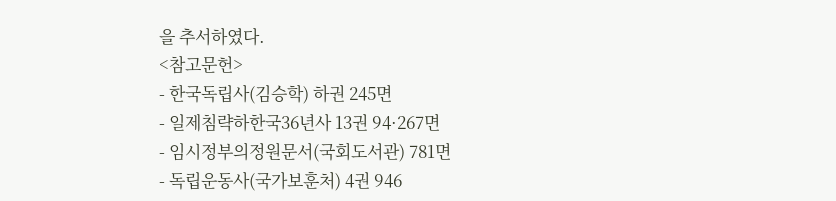을 추서하였다.
<참고문헌>
- 한국독립사(김승학) 하권 245면
- 일제침략하한국36년사 13권 94·267면
- 임시정부의정원문서(국회도서관) 781면
- 독립운동사(국가보훈처) 4권 946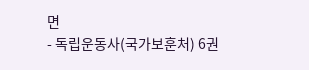면
- 독립운동사(국가보훈처) 6권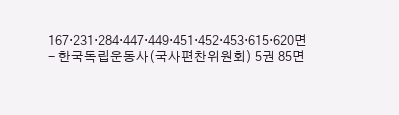167·231·284·447·449·451·452·453·615·620면
- 한국독립운동사(국사편찬위원회) 5권 85면